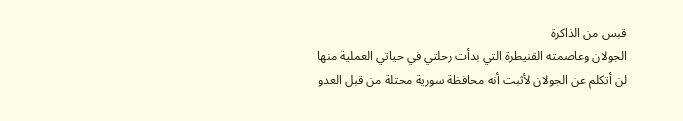قبس من الذاكرة
الجولان وعاصمته القنيطرة التي بدأت رحلتي في حياتي العملية منها
لن أتكلم عن الجولان لأثبت أنه محافظة سورية محتلة من قبل العدو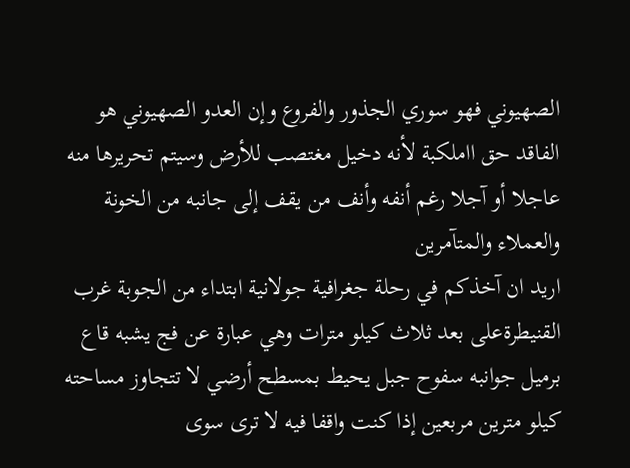الصهيوني فهو سوري الجذور والفروع وإن العدو الصهيوني هو الفاقد حق ااملكبة لأنه دخيل مغتصب للأرض وسيتم تحريرها منه عاجلا أو آجلا رغم أنفه وأنف من يقف إلى جانبه من الخونة والعملاء والمتآمرين
اريد ان آخذكم في رحلة جغرافية جولانية ابتداء من الجوبة غرب القنيطرةعلى بعد ثلاث كيلو مترات وهي عبارة عن فج يشبه قاع برميل جوانبه سفوح جبل يحيط بمسطح أرضي لا تتجاوز مساحته كيلو مترين مربعين إذا كنت واقفا فيه لا ترى سوى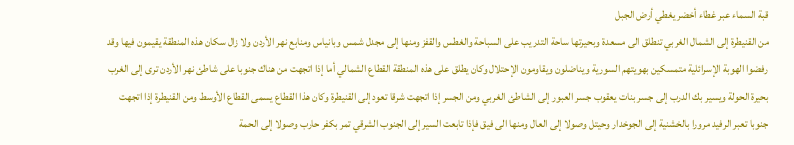قبة السماء عبر غطاء أخضر يغطي أرض الجبل
من القنيطرة إلى الشمال الغربي تنطلق الى مسعدة وبحيرتها ساحة التدريب على السباحة والغطس والقفز ومنها إلى مجدل شمس وبانياس ومنابع نهر الأردن ولا زال سكان هذه المنطقة يقيمون فيها وقد رفضوا الهوبة الإسرائلية متمسكين بهويتهم السورية ويناضلون ويقاومون الإحتلال وكان يطلق على هذه المنطقة القطاع الشمالي أما إذا اتجهت من هناك جنوبا على شاطئ نهر الأردن ترى إلى الغرب بحيرة الحولة ويسير بك الدرب إلى جسر بنات يعقوب جسر العبور إلى الشاطئ الغربي ومن الجسر إذا اتجهت شرقا تعود إلى القنيطرة وكان هذا القطاع يسمى القطاع الأوسط ومن القنيطرة إذا اتجهت جنوبا تعبر الرفيد مرورا بالخشنية إلى الجوخدار وحيتل وصولا إلى العال ومنها الى فيق فإذا تابعت السير إلى الجنوب الشرقي تمر بكفر حارب وصولا إلى الحمة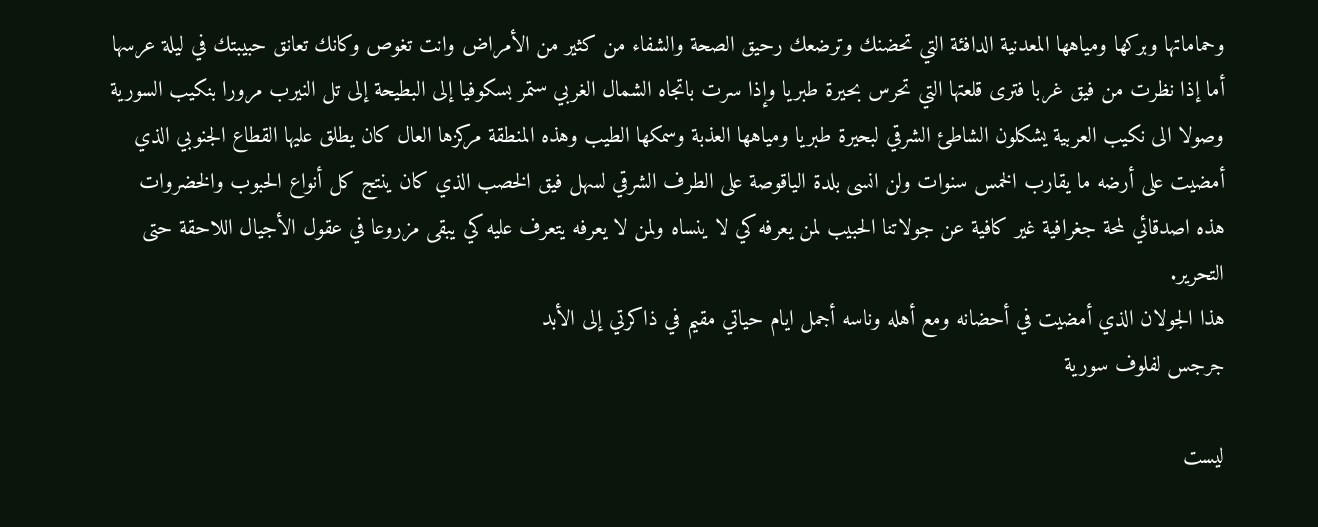وحماماتها وبركها ومياهها المعدنية الدافئة التي تحضنك وترضعك رحيق الصحة والشفاء من كثير من الأمراض وانت تغوص وكانك تعانق حبيبتك في ليلة عرسها أما إذا نظرت من فيق غربا فترى قلعتها التي تحرس بحيرة طبريا وإذا سرت باتجاه الشمال الغربي ستمر بسكوفيا إلى البطيحة إلى تل النيرب مرورا بنكيب السورية وصولا الى نكيب العربية يشكلون الشاطئ الشرقي لبحيرة طبريا ومياهها العذبة وسمكها الطيب وهذه المنطقة مركزها العال كان يطلق عليها القطاع الجنوبي الذي أمضيت على أرضه ما يقارب الخمس سنوات ولن انسى بلدة الياقوصة على الطرف الشرقي لسهل فيق الخصب الذي كان ينتج كل أنواع الحبوب والخضروات
هذه اصدقائي لمحة جغرافية غير كافية عن جولاتنا الحبيب لمن يعرفه كي لا ينساه ولمن لا يعرفه يتعرف عليه كي يبقى مزروعا في عقول الأجيال اللاحقة حتى التحرير.
هذا الجولان الذي أمضيت في أحضانه ومع أهله وناسه أجمل ايام حياتي مقيم في ذاكرتي إلى الأبد
جرجس لفلوف سورية

ليست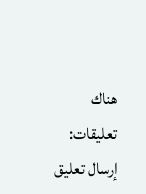هناك تعليقات:
إرسال تعليق